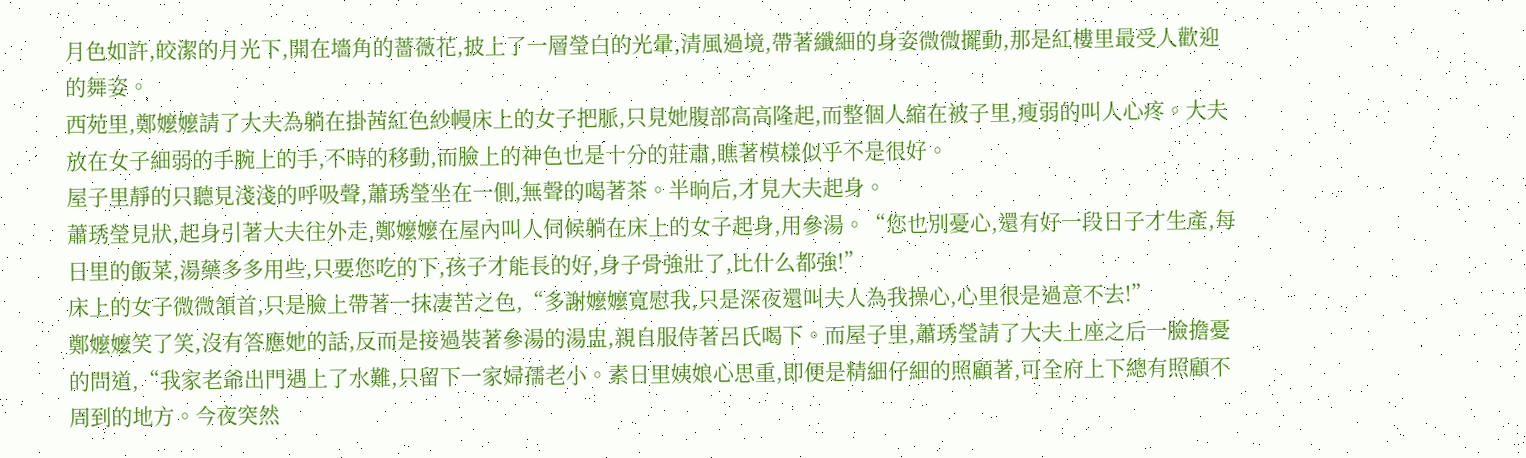月色如許,皎潔的月光下,開在墻角的薔薇花,披上了一層瑩白的光暈,清風過境,帶著纖細的身姿微微擺動,那是紅樓里最受人歡迎的舞姿。
西苑里,鄭嬤嬤請了大夫為躺在掛茜紅色紗幔床上的女子把脈,只見她腹部高高隆起,而整個人縮在被子里,瘦弱的叫人心疼。大夫放在女子細弱的手腕上的手,不時的移動,而臉上的神色也是十分的莊肅,瞧著模樣似乎不是很好。
屋子里靜的只聽見淺淺的呼吸聲,蕭琇瑩坐在一側,無聲的喝著茶。半晌后,才見大夫起身。
蕭琇瑩見狀,起身引著大夫往外走,鄭嬤嬤在屋內叫人伺候躺在床上的女子起身,用參湯。“您也別憂心,還有好一段日子才生產,每日里的飯菜,湯藥多多用些,只要您吃的下,孩子才能長的好,身子骨強壯了,比什么都強!”
床上的女子微微頷首,只是臉上帶著一抹凄苦之色,“多謝嬤嬤寬慰我,只是深夜還叫夫人為我操心,心里很是過意不去!”
鄭嬤嬤笑了笑,沒有答應她的話,反而是接過裝著參湯的湯盅,親自服侍著呂氏喝下。而屋子里,蕭琇瑩請了大夫上座之后一臉擔憂的問道,“我家老爺出門遇上了水難,只留下一家婦孺老小。素日里姨娘心思重,即便是精細仔細的照顧著,可全府上下總有照顧不周到的地方。今夜突然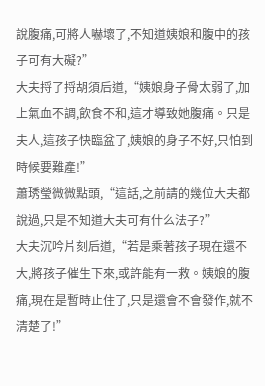說腹痛,可將人嚇壞了,不知道姨娘和腹中的孩子可有大礙?”
大夫捋了捋胡須后道,“姨娘身子骨太弱了,加上氣血不調,飲食不和,這才導致她腹痛。只是夫人,這孩子快臨盆了,姨娘的身子不好,只怕到時候要難產!”
蕭琇瑩微微點頭,“這話,之前請的幾位大夫都說過,只是不知道大夫可有什么法子?”
大夫沉吟片刻后道,“若是乘著孩子現在還不大,將孩子催生下來,或許能有一救。姨娘的腹痛,現在是暫時止住了,只是還會不會發作,就不清楚了!”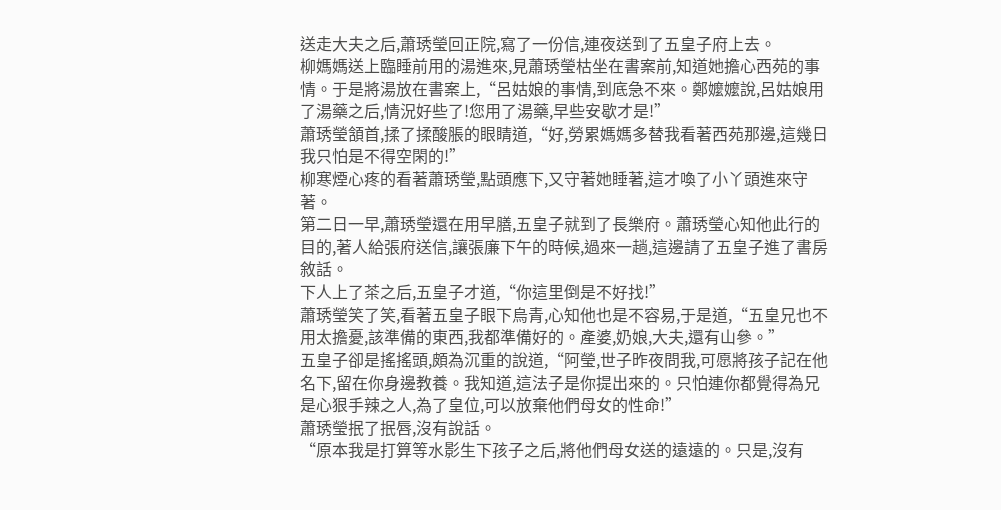送走大夫之后,蕭琇瑩回正院,寫了一份信,連夜送到了五皇子府上去。
柳媽媽送上臨睡前用的湯進來,見蕭琇瑩枯坐在書案前,知道她擔心西苑的事情。于是將湯放在書案上,“呂姑娘的事情,到底急不來。鄭嬤嬤說,呂姑娘用了湯藥之后,情況好些了!您用了湯藥,早些安歇才是!”
蕭琇瑩頷首,揉了揉酸脹的眼睛道,“好,勞累媽媽多替我看著西苑那邊,這幾日我只怕是不得空閑的!”
柳寒煙心疼的看著蕭琇瑩,點頭應下,又守著她睡著,這才喚了小丫頭進來守著。
第二日一早,蕭琇瑩還在用早膳,五皇子就到了長樂府。蕭琇瑩心知他此行的目的,著人給張府送信,讓張廉下午的時候,過來一趟,這邊請了五皇子進了書房敘話。
下人上了茶之后,五皇子才道,“你這里倒是不好找!”
蕭琇瑩笑了笑,看著五皇子眼下烏青,心知他也是不容易,于是道,“五皇兄也不用太擔憂,該準備的東西,我都準備好的。產婆,奶娘,大夫,還有山參。”
五皇子卻是搖搖頭,頗為沉重的說道,“阿瑩,世子昨夜問我,可愿將孩子記在他名下,留在你身邊教養。我知道,這法子是你提出來的。只怕連你都覺得為兄是心狠手辣之人,為了皇位,可以放棄他們母女的性命!”
蕭琇瑩抿了抿唇,沒有說話。
“原本我是打算等水影生下孩子之后,將他們母女送的遠遠的。只是,沒有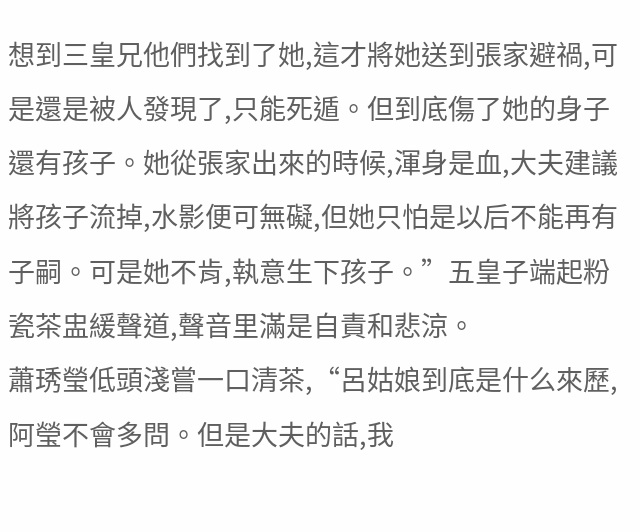想到三皇兄他們找到了她,這才將她送到張家避禍,可是還是被人發現了,只能死遁。但到底傷了她的身子還有孩子。她從張家出來的時候,渾身是血,大夫建議將孩子流掉,水影便可無礙,但她只怕是以后不能再有子嗣。可是她不肯,執意生下孩子。”五皇子端起粉瓷茶盅緩聲道,聲音里滿是自責和悲涼。
蕭琇瑩低頭淺嘗一口清茶,“呂姑娘到底是什么來歷,阿瑩不會多問。但是大夫的話,我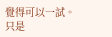覺得可以一試。只是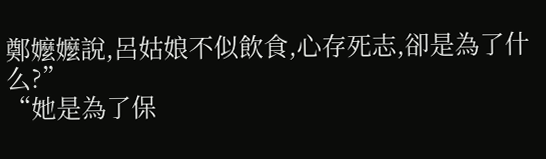鄭嬤嬤說,呂姑娘不似飲食,心存死志,卻是為了什么?”
“她是為了保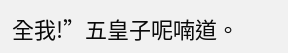全我!”五皇子呢喃道。